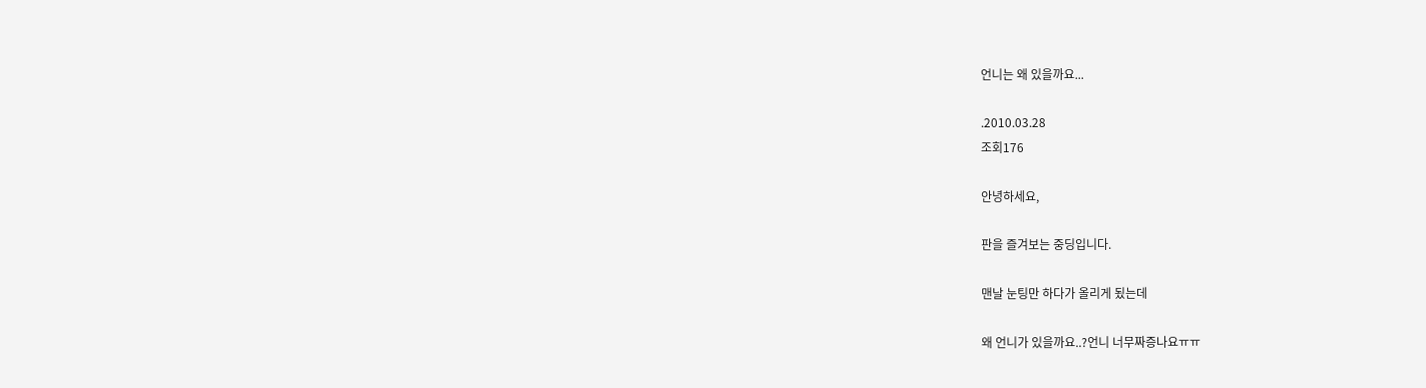언니는 왜 있을까요...

.2010.03.28
조회176

안녕하세요,

판을 즐겨보는 중딩입니다.

맨날 눈팅만 하다가 올리게 됬는데

왜 언니가 있을까요..?언니 너무짜증나요ㅠㅠ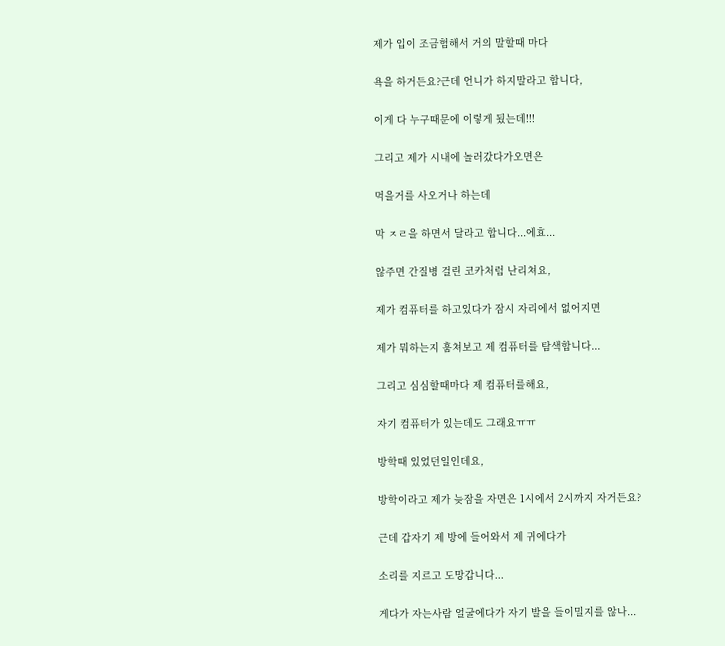제가 입이 조금험해서 거의 말할때 마다

욕을 하거든요?근데 언니가 하지말라고 합니다,

이게 다 누구때문에 이렇게 됬는데!!!

그리고 제가 시내에 놀러갔다가오면은

먹을거를 사오거나 하는데

막 ㅈㄹ을 하면서 달라고 합니다...에효...

않주면 간질병 걸린 코카처럼 난리쳐요,

제가 컴퓨터를 하고있다가 잠시 자리에서 없어지면

제가 뭐하는지 훔쳐보고 제 컴퓨터를 탐색합니다...

그리고 심심할때마다 제 컴퓨터를해요,

자기 컴퓨터가 있는데도 그래요ㅠㅠ

방학때 있었던일인데요,

방학이라고 제가 늦잠을 자면은 1시에서 2시까지 자거든요?

근데 갑자기 제 방에 들어와서 제 귀에다가

소리를 지르고 도망갑니다...

게다가 자는사람 얼굴에다가 자기 발을 들이밀지를 않나...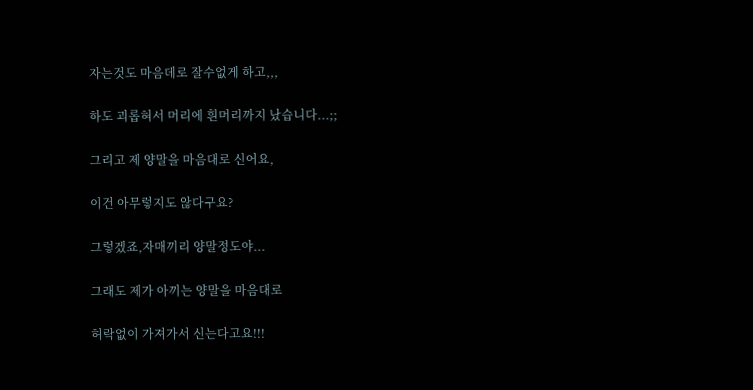자는것도 마음데로 잘수없게 하고,,,

하도 괴롭혀서 머리에 흰머리까지 났습니다...;;

그리고 제 양말을 마음대로 신어요,

이건 아무렇지도 않다구요?

그렇겠죠,자매끼리 양말정도야...

그래도 제가 아끼는 양말을 마음대로

허락없이 가져가서 신는다고요!!!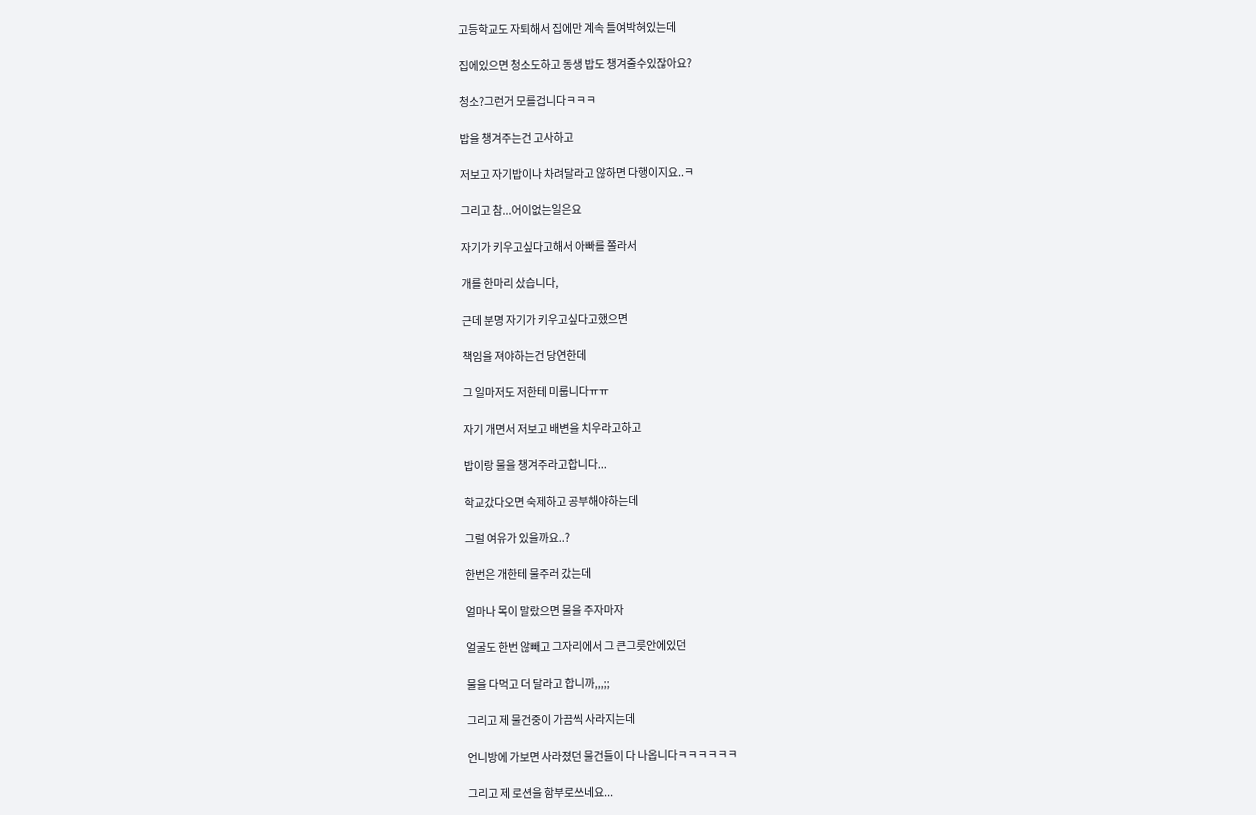고등학교도 자퇴해서 집에만 계속 틀여박혀있는데

집에있으면 청소도하고 동생 밥도 챙겨줄수있잖아요?

청소?그런거 모를겁니다ㅋㅋㅋ

밥을 챙겨주는건 고사하고

저보고 자기밥이나 차려달라고 않하면 다행이지요..ㅋ

그리고 참...어이없는일은요

자기가 키우고싶다고해서 아빠를 쫄라서

개를 한마리 샀습니다,

근데 분명 자기가 키우고싶다고했으면

책임을 져야하는건 당연한데

그 일마저도 저한테 미룹니다ㅠㅠ

자기 개면서 저보고 배변을 치우라고하고

밥이랑 물을 챙겨주라고합니다...

학교갔다오면 숙제하고 공부해야하는데

그럴 여유가 있을까요..?

한번은 개한테 물주러 갔는데

얼마나 목이 말랐으면 물을 주자마자

얼굴도 한번 않빼고 그자리에서 그 큰그릇안에있던

물을 다먹고 더 달라고 합니까,,,;;

그리고 제 물건중이 가끔씩 사라지는데

언니방에 가보면 사라졌던 물건들이 다 나옵니다ㅋㅋㅋㅋㅋㅋ

그리고 제 로션을 함부로쓰네요...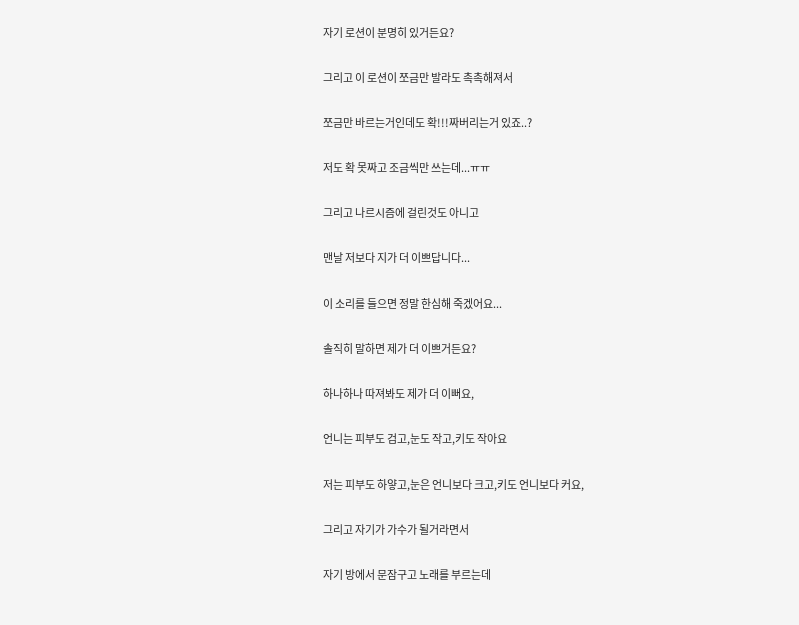자기 로션이 분명히 있거든요?

그리고 이 로션이 쪼금만 발라도 촉촉해져서

쪼금만 바르는거인데도 확!!!짜버리는거 있죠..?

저도 확 못짜고 조금씩만 쓰는데...ㅠㅠ

그리고 나르시즘에 걸린것도 아니고

맨날 저보다 지가 더 이쁘답니다...

이 소리를 들으면 정말 한심해 죽겠어요...

솔직히 말하면 제가 더 이쁘거든요?

하나하나 따져봐도 제가 더 이뻐요,

언니는 피부도 검고,눈도 작고,키도 작아요

저는 피부도 하얗고,눈은 언니보다 크고,키도 언니보다 커요,

그리고 자기가 가수가 될거라면서

자기 방에서 문잠구고 노래를 부르는데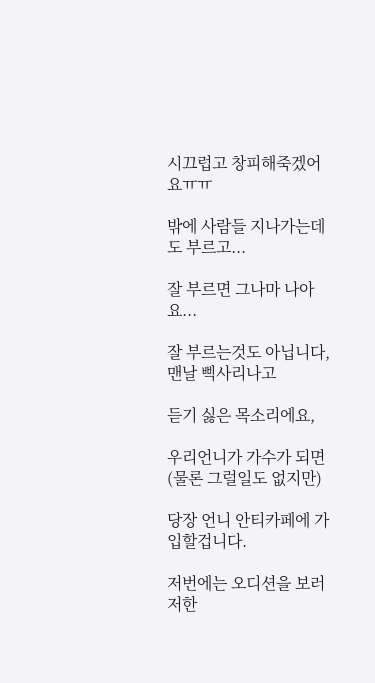시끄럽고 창피해죽겠어요ㅠㅠ

밖에 사람들 지나가는데도 부르고...

잘 부르면 그나마 나아요...

잘 부르는것도 아닙니다,맨날 삑사리나고

듣기 싫은 목소리에요,

우리언니가 가수가 되면(물론 그럴일도 없지만)

당장 언니 안티카페에 가입할겁니다.

저번에는 오디션을 보러 저한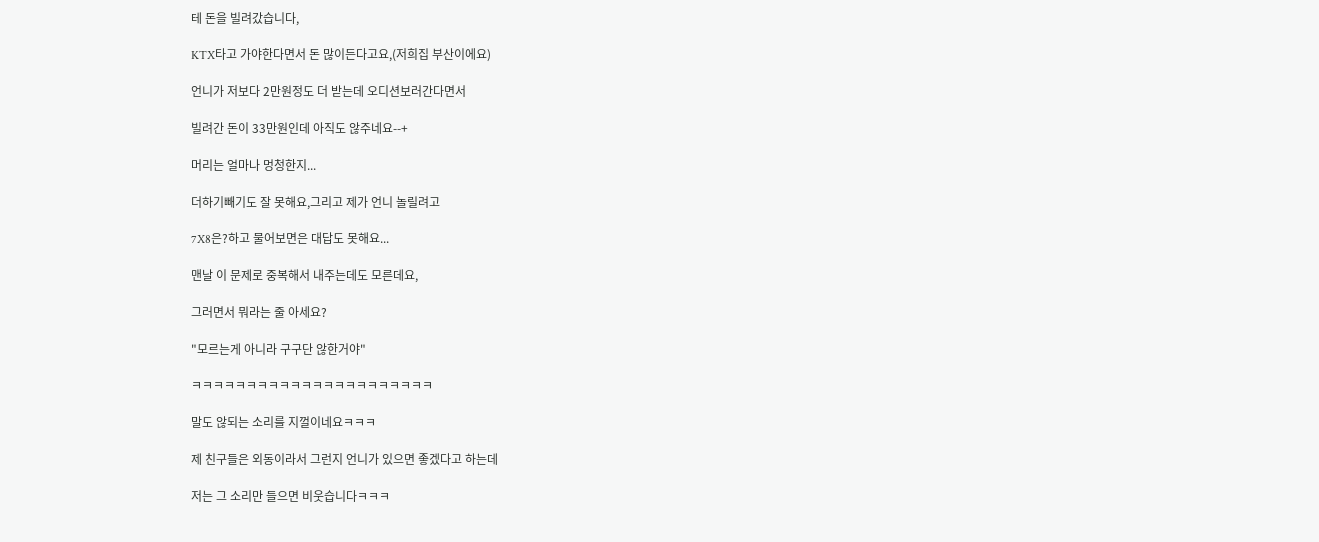테 돈을 빌려갔습니다,

KTX타고 가야한다면서 돈 많이든다고요,(저희집 부산이에요)

언니가 저보다 2만원정도 더 받는데 오디션보러간다면서

빌려간 돈이 33만원인데 아직도 않주네요--+

머리는 얼마나 멍청한지...

더하기빼기도 잘 못해요,그리고 제가 언니 놀릴려고

7X8은?하고 물어보면은 대답도 못해요...

맨날 이 문제로 중복해서 내주는데도 모른데요,

그러면서 뭐라는 줄 아세요?

"모르는게 아니라 구구단 않한거야"

ㅋㅋㅋㅋㅋㅋㅋㅋㅋㅋㅋㅋㅋㅋㅋㅋㅋㅋㅋㅋㅋㅋ

말도 않되는 소리를 지껄이네요ㅋㅋㅋ

제 친구들은 외동이라서 그런지 언니가 있으면 좋겠다고 하는데

저는 그 소리만 들으면 비웃습니다ㅋㅋㅋ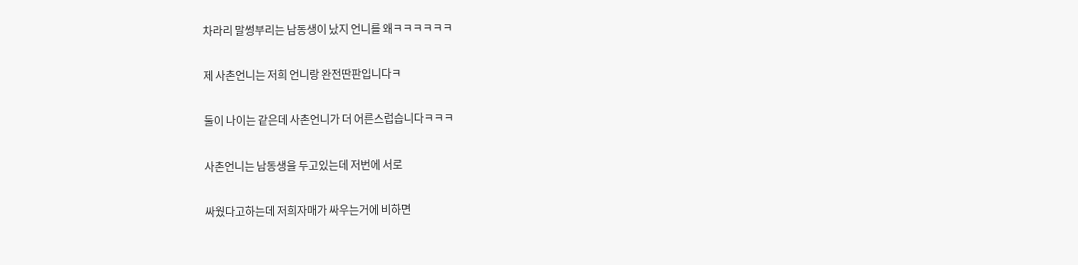차라리 말썽부리는 남동생이 났지 언니를 왜ㅋㅋㅋㅋㅋㅋ

제 사촌언니는 저희 언니랑 완전딴판입니다ㅋ

둘이 나이는 같은데 사촌언니가 더 어른스럽습니다ㅋㅋㅋ

사촌언니는 남동생을 두고있는데 저번에 서로

싸웠다고하는데 저희자매가 싸우는거에 비하면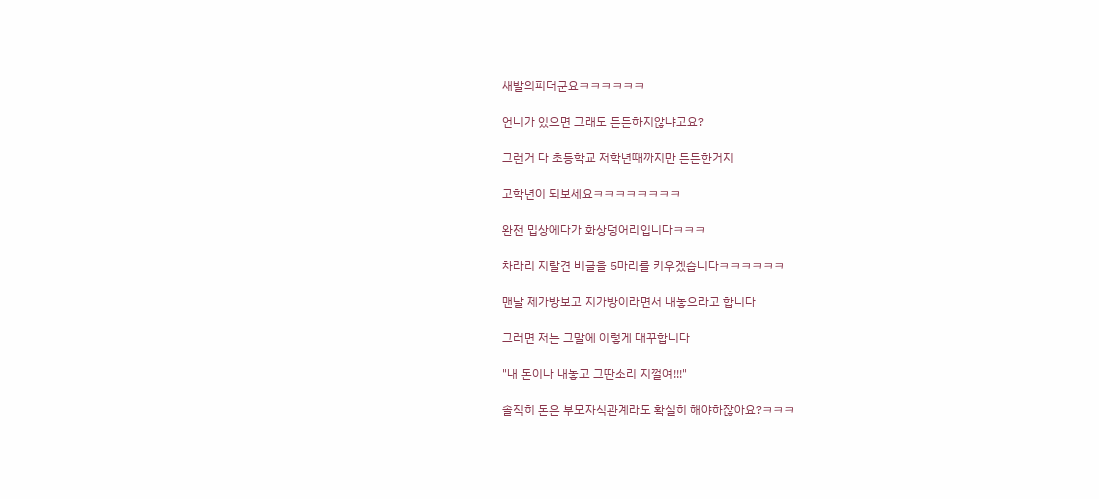새발의피더군요ㅋㅋㅋㅋㅋㅋ

언니가 있으면 그래도 든든하지않냐고요?

그런거 다 초등학교 저학년때까지만 든든한거지

고학년이 되보세요ㅋㅋㅋㅋㅋㅋㅋㅋ

완전 밉상에다가 화상덩어리입니다ㅋㅋㅋ

차라리 지랄견 비글을 5마리를 키우겠습니다ㅋㅋㅋㅋㅋㅋ

맨날 제가방보고 지가방이라면서 내놓으라고 합니다

그러면 저는 그말에 이렇게 대꾸합니다

"내 돈이나 내놓고 그딴소리 지껄여!!!"

솔직히 돈은 부모자식관계라도 확실히 해야하잖아요?ㅋㅋㅋ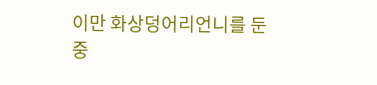이만 화상덩어리언니를 둔 중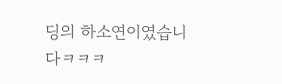딩의 하소연이였습니다ㅋㅋㅋ